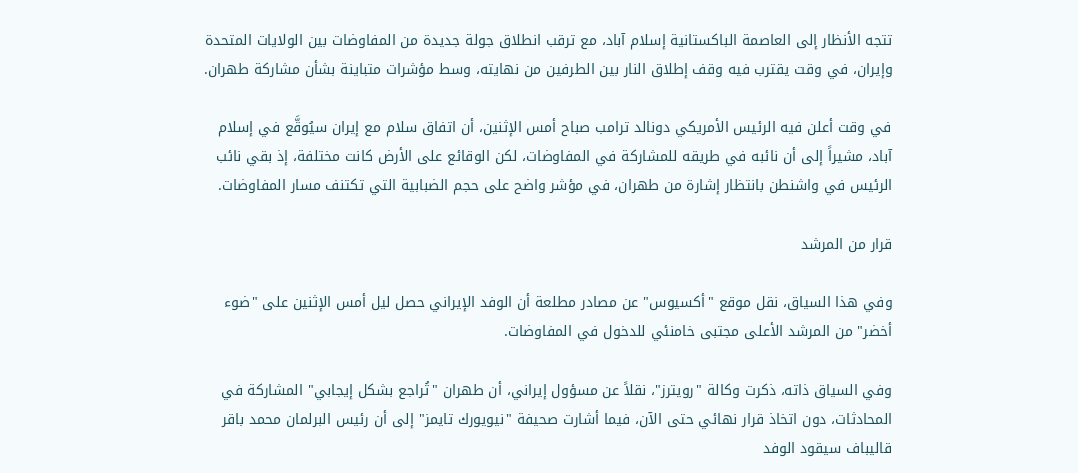تتجه الأنظار إلى العاصمة الباكستانية إسلام آباد، مع ترقب انطلاق جولة جديدة من المفاوضات بين الولايات المتحدة وإيران، في وقت يقترب فيه وقف إطلاق النار بين الطرفين من نهايته، وسط مؤشرات متباينة بشأن مشاركة طهران.

في وقت أعلن فيه الرئيس الأمريكي دونالد ترامب صباح أمس الإثنين، أن اتفاق سلام مع إيران سيُوقَّع في إسلام آباد، مشيراً إلى أن نائبه في طريقه للمشاركة في المفاوضات، لكن الوقائع على الأرض كانت مختلفة، إذ بقي نائب الرئيس في واشنطن بانتظار إشارة من طهران، في مؤشر واضح على حجم الضبابية التي تكتنف مسار المفاوضات.

قرار من المرشد

وفي هذا السياق، نقل موقع "أكسيوس" عن مصادر مطلعة أن الوفد الإيراني حصل ليل أمس الإثنين على "ضوء أخضر" من المرشد الأعلى مجتبى خامنئي للدخول في المفاوضات.

وفي السياق ذاته، ذكرت وكالة "رويترز"، نقلاً عن مسؤول إيراني، أن طهران "تُراجع بشكل إيجابي" المشاركة في المحادثات، دون اتخاذ قرار نهائي حتى الآن، فيما أشارت صحيفة "نيويورك تايمز" إلى أن رئيس البرلمان محمد باقر قاليباف سيقود الوفد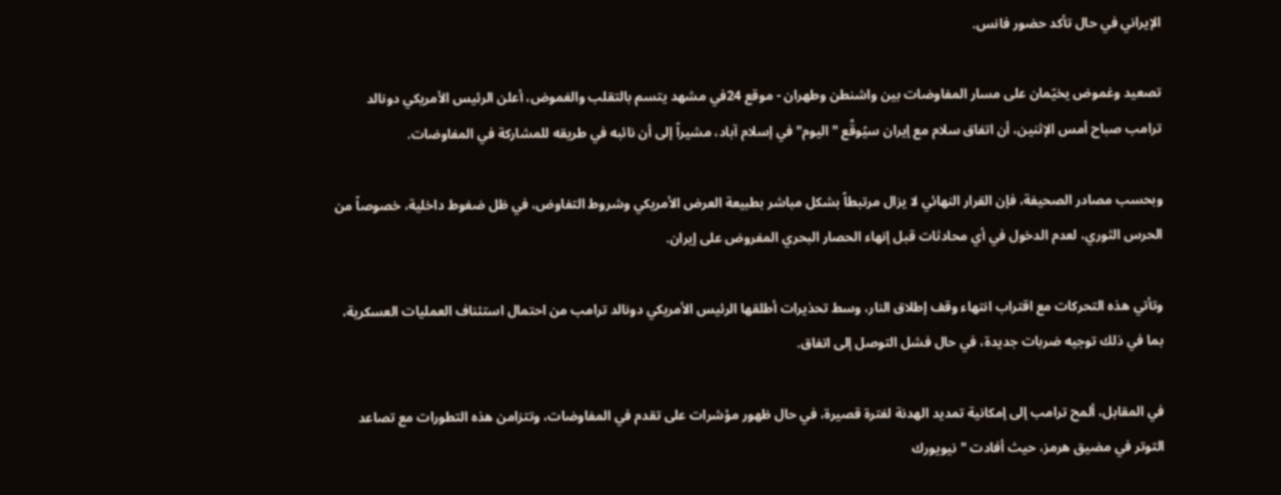الإيراني في حال تأكد حضور فانس.

تصعيد وغموض يخيّمان على مسار المفاوضات بين واشنطن وطهران - موقع 24في مشهد يتسم بالتقلب والغموض، أعلن الرئيس الأمريكي دونالد ترامب صباح أمس الإثنين، أن اتفاق سلام مع إيران سيُوقَّع "اليوم" في إسلام آباد، مشيراً إلى أن نائبه في طريقه للمشاركة في المفاوضات.

وبحسب مصادر الصحيفة، فإن القرار النهائي لا يزال مرتبطاً بشكل مباشر بطبيعة العرض الأمريكي وشروط التفاوض، في ظل ضغوط داخلية، خصوصاً من الحرس الثوري، لعدم الدخول في أي محادثات قبل إنهاء الحصار البحري المفروض على إيران.

وتأتي هذه التحركات مع اقتراب انتهاء وقف إطلاق النار، وسط تحذيرات أطلقها الرئيس الأمريكي دونالد ترامب من احتمال استئناف العمليات العسكرية، بما في ذلك توجيه ضربات جديدة، في حال فشل التوصل إلى اتفاق.

في المقابل، ألمح ترامب إلى إمكانية تمديد الهدنة لفترة قصيرة، في حال ظهور مؤشرات على تقدم في المفاوضات، وتتزامن هذه التطورات مع تصاعد التوتر في مضيق هرمز، حيث أفادت "نيويورك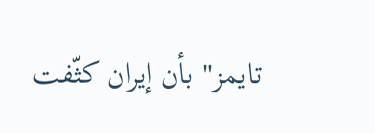تايمز" بأن إيران كثّفت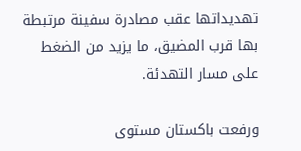تهديداتها عقب مصادرة سفينة مرتبطة بها قرب المضيق، ما يزيد من الضغط على مسار التهدئة.

ورفعت باكستان مستوى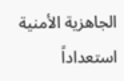الجاهزية الأمنية استعداداً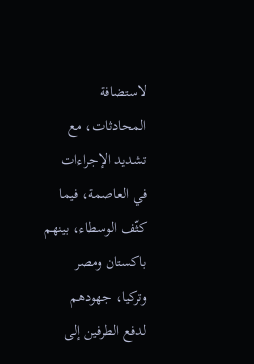لاستضافة المحادثات، مع تشديد الإجراءات في العاصمة، فيما كثّف الوسطاء، بينهم باكستان ومصر وتركيا، جهودهم لدفع الطرفين إلى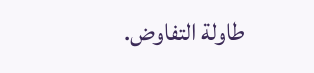طاولة التفاوض.